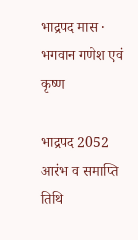भाद्रपद मास · भगवान गणेश एवं कृष्ण

भाद्रपद 2052 आरंभ व समाप्ति तिथि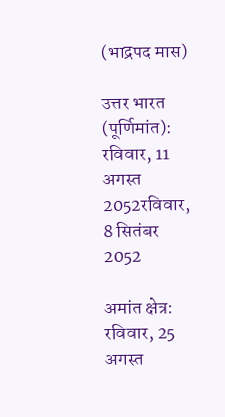(भाद्रपद मास)

उत्तर भारत (पूर्णिमांत): रविवार, 11 अगस्त 2052रविवार, 8 सितंबर 2052

अमांत क्षेत्र: रविवार, 25 अगस्त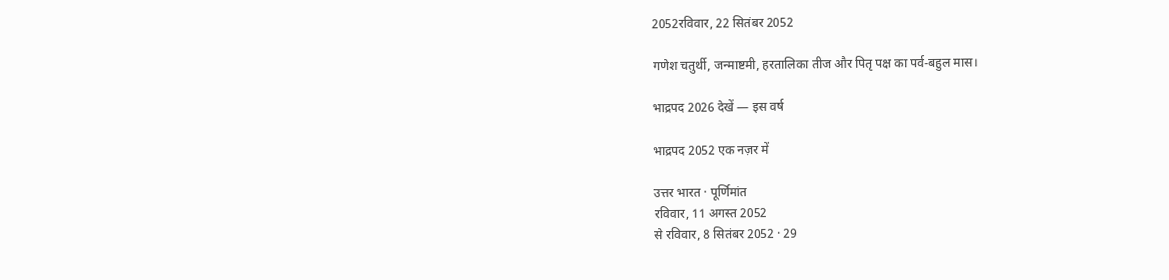2052रविवार, 22 सितंबर 2052

गणेश चतुर्थी, जन्माष्टमी, हरतालिका तीज और पितृ पक्ष का पर्व-बहुल मास।

भाद्रपद 2026 देखें — इस वर्ष

भाद्रपद 2052 एक नज़र में

उत्तर भारत · पूर्णिमांत
रविवार, 11 अगस्त 2052
से रविवार, 8 सितंबर 2052 · 29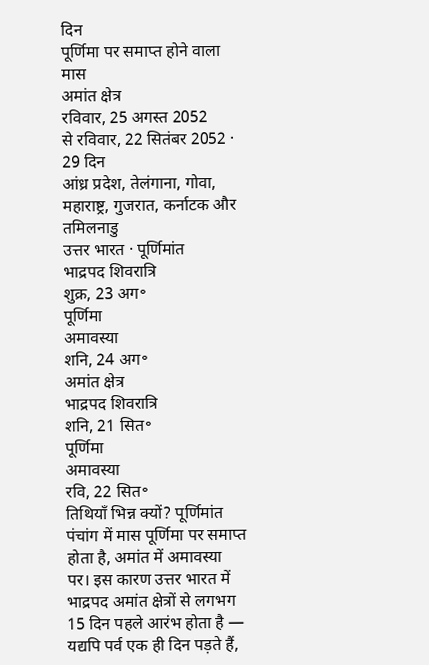दिन
पूर्णिमा पर समाप्त होने वाला मास
अमांत क्षेत्र
रविवार, 25 अगस्त 2052
से रविवार, 22 सितंबर 2052 · 29 दिन
आंध्र प्रदेश, तेलंगाना, गोवा, महाराष्ट्र, गुजरात, कर्नाटक और तमिलनाडु
उत्तर भारत · पूर्णिमांत
भाद्रपद शिवरात्रि
शुक्र, 23 अग॰
पूर्णिमा
अमावस्या
शनि, 24 अग॰
अमांत क्षेत्र
भाद्रपद शिवरात्रि
शनि, 21 सित॰
पूर्णिमा
अमावस्या
रवि, 22 सित॰
तिथियाँ भिन्न क्यों? पूर्णिमांत पंचांग में मास पूर्णिमा पर समाप्त होता है, अमांत में अमावस्या पर। इस कारण उत्तर भारत में भाद्रपद अमांत क्षेत्रों से लगभग 15 दिन पहले आरंभ होता है — यद्यपि पर्व एक ही दिन पड़ते हैं,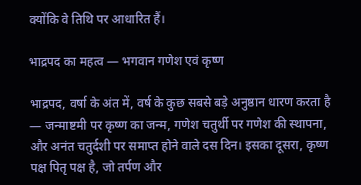क्योंकि वे तिथि पर आधारित हैं।

भाद्रपद का महत्व — भगवान गणेश एवं कृष्ण

भाद्रपद, वर्षा के अंत में, वर्ष के कुछ सबसे बड़े अनुष्ठान धारण करता है — जन्माष्टमी पर कृष्ण का जन्म, गणेश चतुर्थी पर गणेश की स्थापना, और अनंत चतुर्दशी पर समाप्त होने वाले दस दिन। इसका दूसरा, कृष्ण पक्ष पितृ पक्ष है, जो तर्पण और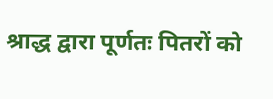श्राद्ध द्वारा पूर्णतः पितरों को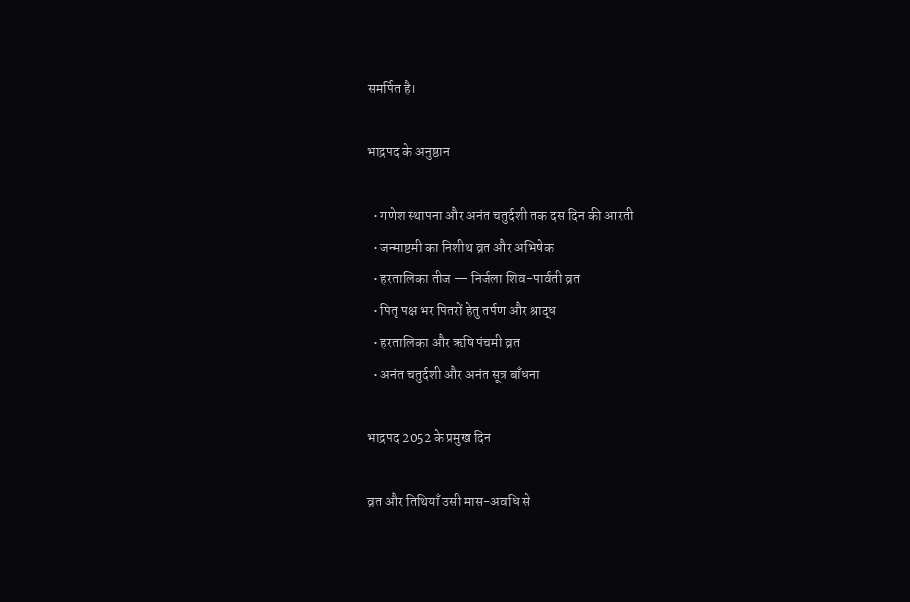समर्पित है।

भाद्रपद के अनुष्ठान

  • गणेश स्थापना और अनंत चतुर्दशी तक दस दिन की आरती
  • जन्माष्टमी का निशीथ व्रत और अभिषेक
  • हरतालिका तीज — निर्जला शिव-पार्वती व्रत
  • पितृ पक्ष भर पितरों हेतु तर्पण और श्राद्ध
  • हरतालिका और ऋषि पंचमी व्रत
  • अनंत चतुर्दशी और अनंत सूत्र बाँधना

भाद्रपद 2052 के प्रमुख दिन

व्रत और तिथियाँ उसी मास-अवधि से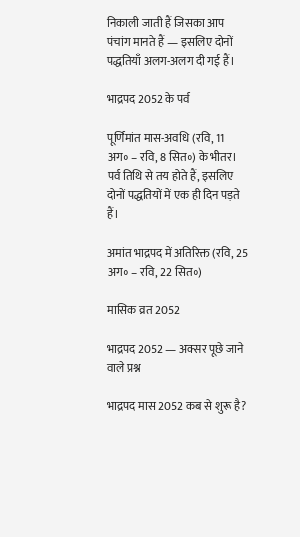निकाली जाती हैं जिसका आप पंचांग मानते हैं — इसलिए दोनों पद्धतियाँ अलग-अलग दी गई हैं।

भाद्रपद 2052 के पर्व

पूर्णिमांत मास-अवधि (रवि, 11 अग॰ – रवि, 8 सित॰) के भीतर। पर्व तिथि से तय होते हैं, इसलिए दोनों पद्धतियों में एक ही दिन पड़ते हैं।

अमांत भाद्रपद में अतिरिक्त (रवि, 25 अग॰ – रवि, 22 सित॰)

मासिक व्रत 2052

भाद्रपद 2052 — अक्सर पूछे जाने वाले प्रश्न

भाद्रपद मास 2052 कब से शुरू है?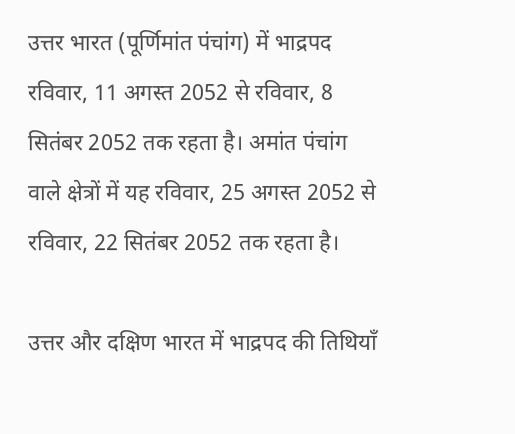उत्तर भारत (पूर्णिमांत पंचांग) में भाद्रपद रविवार, 11 अगस्त 2052 से रविवार, 8 सितंबर 2052 तक रहता है। अमांत पंचांग वाले क्षेत्रों में यह रविवार, 25 अगस्त 2052 से रविवार, 22 सितंबर 2052 तक रहता है।

उत्तर और दक्षिण भारत में भाद्रपद की तिथियाँ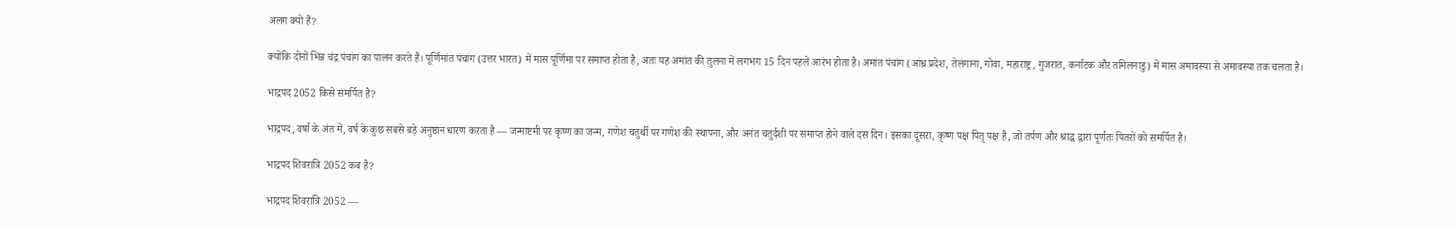अलग क्यों हैं?

क्योंकि दोनों भिन्न चंद्र पंचांग का पालन करते हैं। पूर्णिमांत पंचांग (उत्तर भारत) में मास पूर्णिमा पर समाप्त होता है, अतः यह अमांत की तुलना में लगभग 15 दिन पहले आरंभ होता है। अमांत पंचांग (आंध्र प्रदेश, तेलंगाना, गोवा, महाराष्ट्र, गुजरात, कर्नाटक और तमिलनाडु) में मास अमावस्या से अमावस्या तक चलता है।

भाद्रपद 2052 किसे समर्पित है?

भाद्रपद, वर्षा के अंत में, वर्ष के कुछ सबसे बड़े अनुष्ठान धारण करता है — जन्माष्टमी पर कृष्ण का जन्म, गणेश चतुर्थी पर गणेश की स्थापना, और अनंत चतुर्दशी पर समाप्त होने वाले दस दिन। इसका दूसरा, कृष्ण पक्ष पितृ पक्ष है, जो तर्पण और श्राद्ध द्वारा पूर्णतः पितरों को समर्पित है।

भाद्रपद शिवरात्रि 2052 कब है?

भाद्रपद शिवरात्रि 2052 —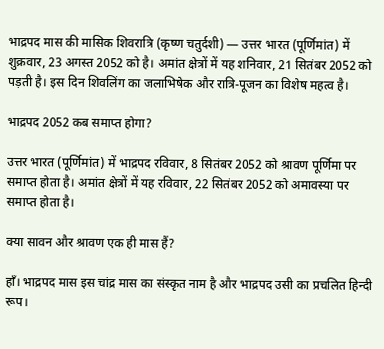भाद्रपद मास की मासिक शिवरात्रि (कृष्ण चतुर्दशी) — उत्तर भारत (पूर्णिमांत) में शुक्रवार, 23 अगस्त 2052 को है। अमांत क्षेत्रों में यह शनिवार, 21 सितंबर 2052 को पड़ती है। इस दिन शिवलिंग का जलाभिषेक और रात्रि-पूजन का विशेष महत्व है।

भाद्रपद 2052 कब समाप्त होगा?

उत्तर भारत (पूर्णिमांत) में भाद्रपद रविवार, 8 सितंबर 2052 को श्रावण पूर्णिमा पर समाप्त होता है। अमांत क्षेत्रों में यह रविवार, 22 सितंबर 2052 को अमावस्या पर समाप्त होता है।

क्या सावन और श्रावण एक ही मास हैं?

हाँ। भाद्रपद मास इस चांद्र मास का संस्कृत नाम है और भाद्रपद उसी का प्रचलित हिन्दी रूप।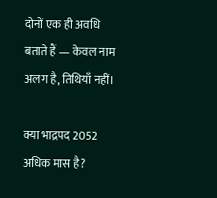दोनों एक ही अवधि बताते हैं — केवल नाम अलग है, तिथियाँ नहीं।

क्या भाद्रपद 2052 अधिक मास है?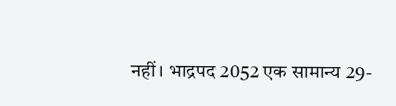नहीं। भाद्रपद 2052 एक सामान्य 29-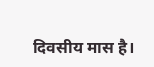दिवसीय मास है।